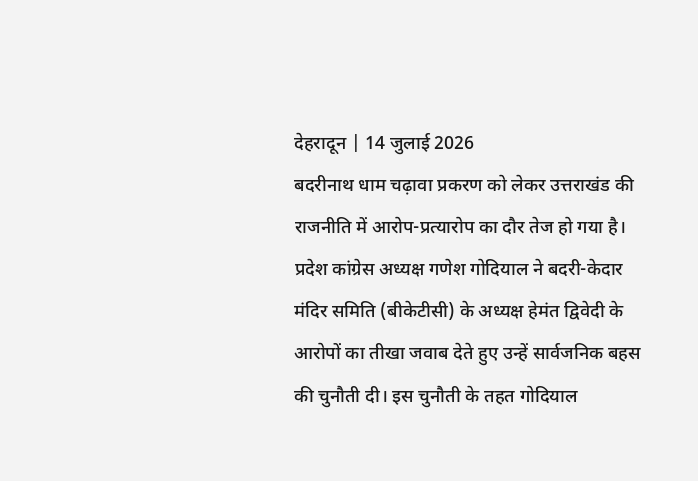देहरादून | 14 जुलाई 2026
बदरीनाथ धाम चढ़ावा प्रकरण को लेकर उत्तराखंड की राजनीति में आरोप-प्रत्यारोप का दौर तेज हो गया है। प्रदेश कांग्रेस अध्यक्ष गणेश गोदियाल ने बदरी-केदार मंदिर समिति (बीकेटीसी) के अध्यक्ष हेमंत द्विवेदी के आरोपों का तीखा जवाब देते हुए उन्हें सार्वजनिक बहस की चुनौती दी। इस चुनौती के तहत गोदियाल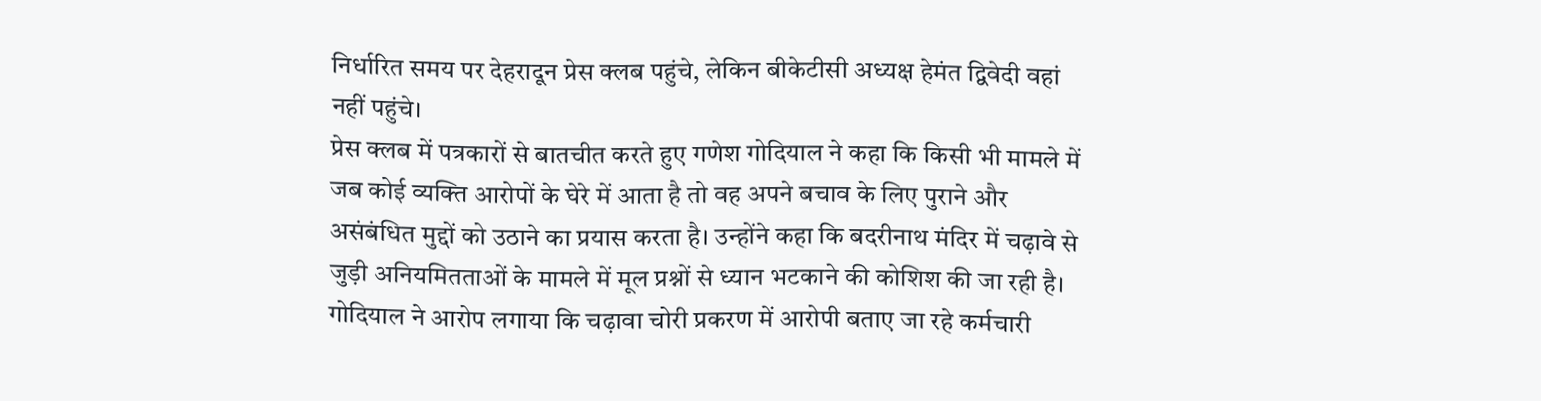निर्धारित समय पर देहरादून प्रेस क्लब पहुंचे, लेकिन बीकेटीसी अध्यक्ष हेमंत द्विवेदी वहां नहीं पहुंचे।
प्रेस क्लब में पत्रकारों से बातचीत करते हुए गणेश गोदियाल ने कहा कि किसी भी मामले में जब कोई व्यक्ति आरोपों के घेरे में आता है तो वह अपने बचाव के लिए पुराने और असंबंधित मुद्दों को उठाने का प्रयास करता है। उन्होंने कहा कि बदरीनाथ मंदिर में चढ़ावे से जुड़ी अनियमितताओं के मामले में मूल प्रश्नों से ध्यान भटकाने की कोशिश की जा रही है।
गोदियाल ने आरोप लगाया कि चढ़ावा चोरी प्रकरण में आरोपी बताए जा रहे कर्मचारी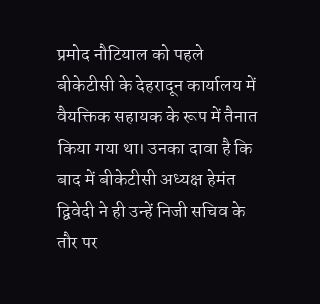प्रमोद नौटियाल को पहले बीकेटीसी के देहरादून कार्यालय में वैयक्तिक सहायक के रूप में तैनात किया गया था। उनका दावा है कि बाद में बीकेटीसी अध्यक्ष हेमंत द्विवेदी ने ही उन्हें निजी सचिव के तौर पर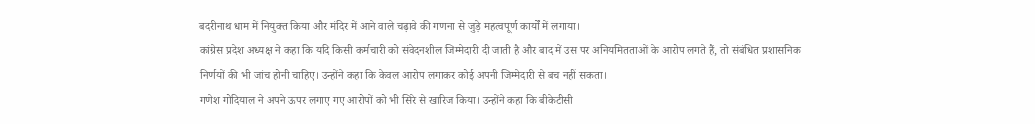बदरीनाथ धाम में नियुक्त किया और मंदिर में आने वाले चढ़ावे की गणना से जुड़े महत्वपूर्ण कार्यों में लगाया।
कांग्रेस प्रदेश अध्यक्ष ने कहा कि यदि किसी कर्मचारी को संवेदनशील जिम्मेदारी दी जाती है और बाद में उस पर अनियमितताओं के आरोप लगते हैं, तो संबंधित प्रशासनिक निर्णयों की भी जांच होनी चाहिए। उन्होंने कहा कि केवल आरोप लगाकर कोई अपनी जिम्मेदारी से बच नहीं सकता।
गणेश गोदियाल ने अपने ऊपर लगाए गए आरोपों को भी सिरे से खारिज किया। उन्होंने कहा कि बीकेटीसी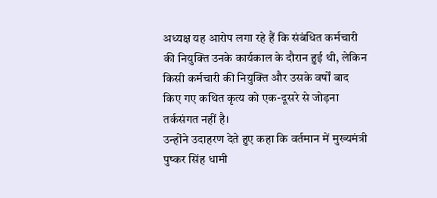अध्यक्ष यह आरोप लगा रहे हैं कि संबंधित कर्मचारी की नियुक्ति उनके कार्यकाल के दौरान हुई थी, लेकिन किसी कर्मचारी की नियुक्ति और उसके वर्षों बाद किए गए कथित कृत्य को एक-दूसरे से जोड़ना तर्कसंगत नहीं है।
उन्होंने उदाहरण देते हुए कहा कि वर्तमान में मुख्यमंत्री पुष्कर सिंह धामी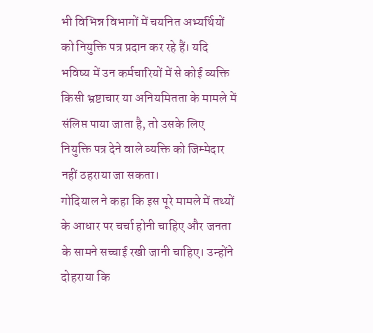भी विभिन्न विभागों में चयनित अभ्यर्थियों को नियुक्ति पत्र प्रदान कर रहे हैं। यदि भविष्य में उन कर्मचारियों में से कोई व्यक्ति किसी भ्रष्टाचार या अनियमितता के मामले में संलिप्त पाया जाता है, तो उसके लिए नियुक्ति पत्र देने वाले व्यक्ति को जिम्मेदार नहीं ठहराया जा सकता।
गोदियाल ने कहा कि इस पूरे मामले में तथ्यों के आधार पर चर्चा होनी चाहिए और जनता के सामने सच्चाई रखी जानी चाहिए। उन्होंने दोहराया कि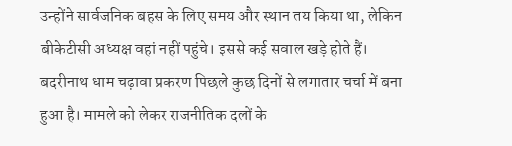उन्होंने सार्वजनिक बहस के लिए समय और स्थान तय किया था, लेकिन बीकेटीसी अध्यक्ष वहां नहीं पहुंचे। इससे कई सवाल खड़े होते हैं।
बदरीनाथ धाम चढ़ावा प्रकरण पिछले कुछ दिनों से लगातार चर्चा में बना हुआ है। मामले को लेकर राजनीतिक दलों के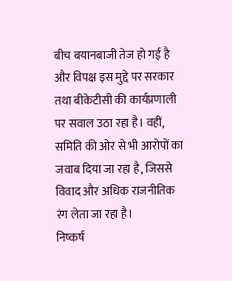बीच बयानबाजी तेज हो गई है और विपक्ष इस मुद्दे पर सरकार तथा बीकेटीसी की कार्यप्रणाली पर सवाल उठा रहा है। वहीं, समिति की ओर से भी आरोपों का जवाब दिया जा रहा है, जिससे विवाद और अधिक राजनीतिक रंग लेता जा रहा है।
निष्कर्ष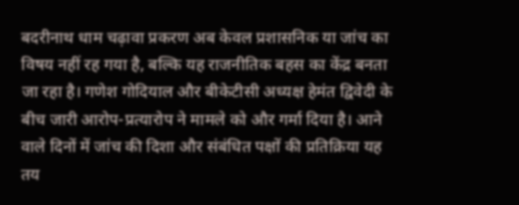बदरीनाथ धाम चढ़ावा प्रकरण अब केवल प्रशासनिक या जांच का विषय नहीं रह गया है, बल्कि यह राजनीतिक बहस का केंद्र बनता जा रहा है। गणेश गोदियाल और बीकेटीसी अध्यक्ष हेमंत द्विवेदी के बीच जारी आरोप-प्रत्यारोप ने मामले को और गर्मा दिया है। आने वाले दिनों में जांच की दिशा और संबंधित पक्षों की प्रतिक्रिया यह तय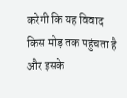करेगी कि यह विवाद किस मोड़ तक पहुंचता है और इसके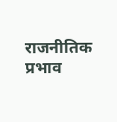राजनीतिक प्रभाव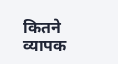कितने व्यापक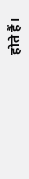होते हैं।